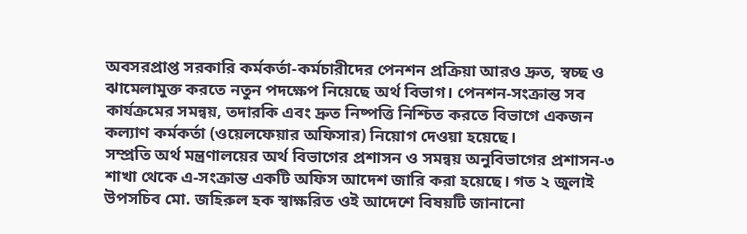অবসরপ্রাপ্ত সরকারি কর্মকর্তা-কর্মচারীদের পেনশন প্রক্রিয়া আরও দ্রুত, স্বচ্ছ ও ঝামেলামুক্ত করতে নতুন পদক্ষেপ নিয়েছে অর্থ বিভাগ। পেনশন-সংক্রান্ত সব কার্যক্রমের সমন্বয়, তদারকি এবং দ্রুত নিষ্পত্তি নিশ্চিত করতে বিভাগে একজন কল্যাণ কর্মকর্তা (ওয়েলফেয়ার অফিসার) নিয়োগ দেওয়া হয়েছে।
সম্প্রতি অর্থ মন্ত্রণালয়ের অর্থ বিভাগের প্রশাসন ও সমন্বয় অনুবিভাগের প্রশাসন-৩ শাখা থেকে এ-সংক্রান্ত একটি অফিস আদেশ জারি করা হয়েছে। গত ২ জুলাই উপসচিব মো. জহিরুল হক স্বাক্ষরিত ওই আদেশে বিষয়টি জানানো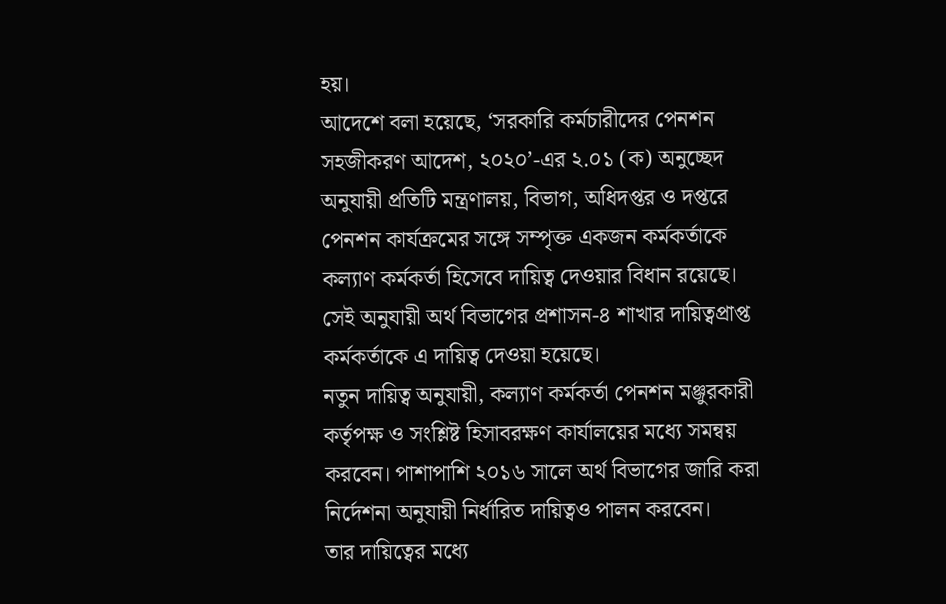হয়।
আদেশে বলা হয়েছে, ‘সরকারি কর্মচারীদের পেনশন সহজীকরণ আদেশ, ২০২০’-এর ২.০১ (ক) অনুচ্ছেদ অনুযায়ী প্রতিটি মন্ত্রণালয়, বিভাগ, অধিদপ্তর ও দপ্তরে পেনশন কার্যক্রমের সঙ্গে সম্পৃক্ত একজন কর্মকর্তাকে কল্যাণ কর্মকর্তা হিসেবে দায়িত্ব দেওয়ার বিধান রয়েছে। সেই অনুযায়ী অর্থ বিভাগের প্রশাসন-৪ শাখার দায়িত্বপ্রাপ্ত কর্মকর্তাকে এ দায়িত্ব দেওয়া হয়েছে।
নতুন দায়িত্ব অনুযায়ী, কল্যাণ কর্মকর্তা পেনশন মঞ্জুরকারী কর্তৃপক্ষ ও সংশ্লিষ্ট হিসাবরক্ষণ কার্যালয়ের মধ্যে সমন্বয় করবেন। পাশাপাশি ২০১৬ সালে অর্থ বিভাগের জারি করা নির্দেশনা অনুযায়ী নির্ধারিত দায়িত্বও পালন করবেন।
তার দায়িত্বের মধ্যে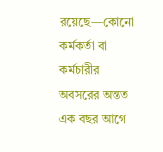রয়েছে—কোনো কর্মকর্তা বা কর্মচারীর অবসরের অন্তত এক বছর আগে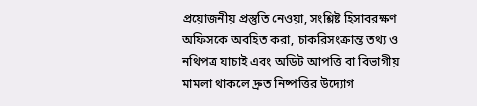প্রয়োজনীয় প্রস্তুতি নেওয়া, সংশ্লিষ্ট হিসাবরক্ষণ অফিসকে অবহিত করা, চাকরিসংক্রান্ত তথ্য ও নথিপত্র যাচাই এবং অডিট আপত্তি বা বিভাগীয় মামলা থাকলে দ্রুত নিষ্পত্তির উদ্যোগ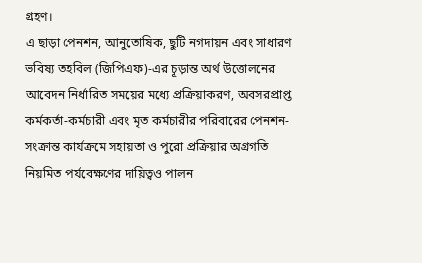গ্রহণ।
এ ছাড়া পেনশন, আনুতোষিক, ছুটি নগদায়ন এবং সাধারণ ভবিষ্য তহবিল (জিপিএফ)-এর চূড়ান্ত অর্থ উত্তোলনের আবেদন নির্ধারিত সময়ের মধ্যে প্রক্রিয়াকরণ, অবসরপ্রাপ্ত কর্মকর্তা-কর্মচারী এবং মৃত কর্মচারীর পরিবারের পেনশন-সংক্রান্ত কার্যক্রমে সহায়তা ও পুরো প্রক্রিয়ার অগ্রগতি নিয়মিত পর্যবেক্ষণের দায়িত্বও পালন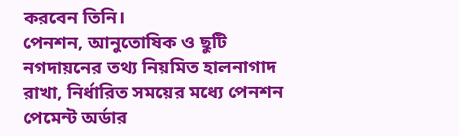করবেন তিনি।
পেনশন, আনুতোষিক ও ছুটি নগদায়নের তথ্য নিয়মিত হালনাগাদ রাখা, নির্ধারিত সময়ের মধ্যে পেনশন পেমেন্ট অর্ডার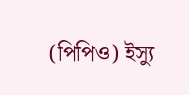(পিপিও) ইস্যু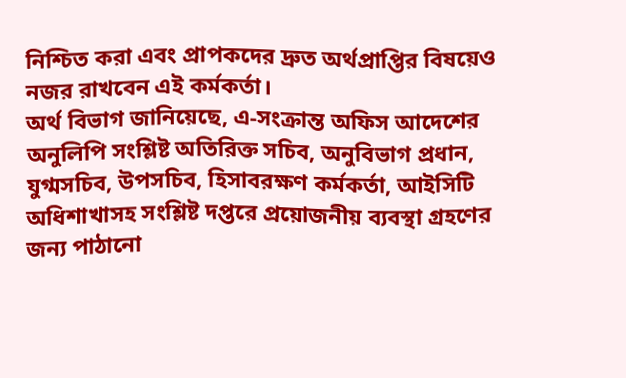নিশ্চিত করা এবং প্রাপকদের দ্রুত অর্থপ্রাপ্তির বিষয়েও নজর রাখবেন এই কর্মকর্তা।
অর্থ বিভাগ জানিয়েছে, এ-সংক্রান্ত অফিস আদেশের অনুলিপি সংশ্লিষ্ট অতিরিক্ত সচিব, অনুবিভাগ প্রধান, যুগ্মসচিব, উপসচিব, হিসাবরক্ষণ কর্মকর্তা, আইসিটি অধিশাখাসহ সংশ্লিষ্ট দপ্তরে প্রয়োজনীয় ব্যবস্থা গ্রহণের জন্য পাঠানো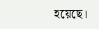হয়েছে।